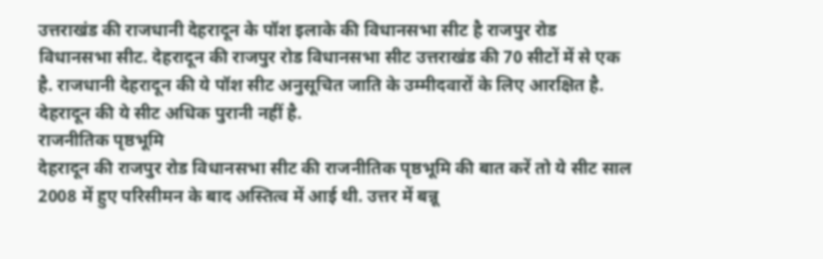उत्तराखंड की राजधानी देहरादून के पॉश इलाके की विधानसभा सीट है राजपुर रोड विधानसभा सीट. देहरादून की राजपुर रोड विधानसभा सीट उत्तराखंड की 70 सीटों में से एक है. राजधानी देहरादून की ये पॉश सीट अनुसूचित जाति के उम्मीदवारों के लिए आरक्षित है. देहरादून की ये सीट अधिक पुरानी नहीं है.
राजनीतिक पृष्ठभूमि
देहरादून की राजपुर रोड विधानसभा सीट की राजनीतिक पृष्ठभूमि की बात करें तो ये सीट साल 2008 में हुए परिसीमन के बाद अस्तित्व में आई थी. उत्तर में बन्नू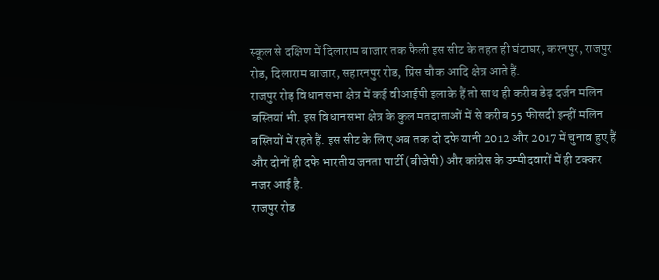स्कूल से दक्षिण में दिलाराम बाजार तक फैली इस सीट के तहत ही घंटाघर, करनपुर, राजपुर रोड, दिलाराम बाजार, सहारनपुर रोड, प्रिंस चौक आदि क्षेत्र आते हैं.
राजपुर रोड़ विधानसभा क्षेत्र में कई वीआईपी इलाके हैं तो साथ ही करीब डेढ़ दर्जन मलिन बस्तियां भी. इस विधानसभा क्षेत्र के कुल मतदाताओं में से करीब 55 फीसदी इन्हीं मलिन बस्तियों में रहते हैं. इस सीट के लिए अब तक दो दफे यानी 2012 और 2017 में चुनाव हुए हैं और दोनों ही दफे भारतीय जनता पार्टी (बीजेपी) और कांग्रेस के उम्मीदवारों में ही टक्कर नजर आई है.
राजपुर रोड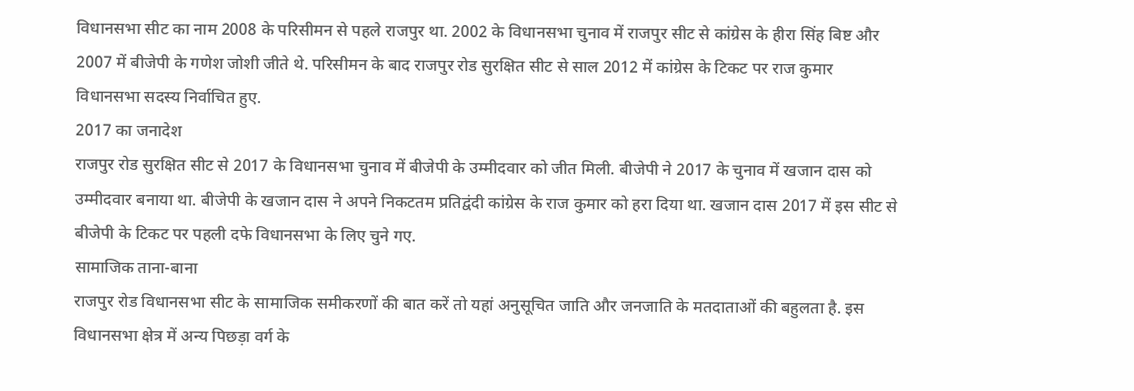विधानसभा सीट का नाम 2008 के परिसीमन से पहले राजपुर था. 2002 के विधानसभा चुनाव में राजपुर सीट से कांग्रेस के हीरा सिंह बिष्ट और 2007 में बीजेपी के गणेश जोशी जीते थे. परिसीमन के बाद राजपुर रोड सुरक्षित सीट से साल 2012 में कांग्रेस के टिकट पर राज कुमार विधानसभा सदस्य निर्वाचित हुए.
2017 का जनादेश
राजपुर रोड सुरक्षित सीट से 2017 के विधानसभा चुनाव में बीजेपी के उम्मीदवार को जीत मिली. बीजेपी ने 2017 के चुनाव में खजान दास को उम्मीदवार बनाया था. बीजेपी के खजान दास ने अपने निकटतम प्रतिद्वंदी कांग्रेस के राज कुमार को हरा दिया था. खजान दास 2017 में इस सीट से बीजेपी के टिकट पर पहली दफे विधानसभा के लिए चुने गए.
सामाजिक ताना-बाना
राजपुर रोड विधानसभा सीट के सामाजिक समीकरणों की बात करें तो यहां अनुसूचित जाति और जनजाति के मतदाताओं की बहुलता है. इस विधानसभा क्षेत्र में अन्य पिछड़ा वर्ग के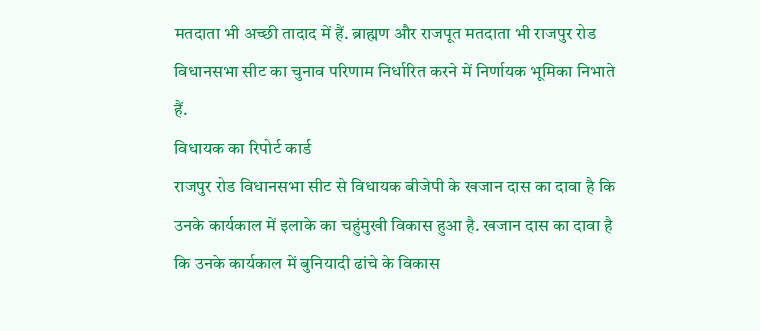मतदाता भी अच्छी तादाद में हैं. ब्राह्मण और राजपूत मतदाता भी राजपुर रोड विधानसभा सीट का चुनाव परिणाम निर्धारित करने में निर्णायक भूमिका निभाते हैं.
विधायक का रिपोर्ट कार्ड
राजपुर रोड विधानसभा सीट से विधायक बीजेपी के खजान दास का दावा है कि उनके कार्यकाल में इलाके का चहुंमुखी विकास हुआ है. खजान दास का दावा है कि उनके कार्यकाल में बुनियादी ढांचे के विकास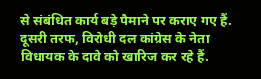से संबंधित कार्य बड़े पैमाने पर कराए गए हैं. दूसरी तरफ, विरोधी दल कांग्रेस के नेता विधायक के दावे को खारिज कर रहे हैं.